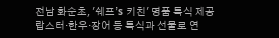전남 화순초, '쉐프’s 키친' 명품 특식 제공
랍스터·한우·장어 등 특식과 선물로 연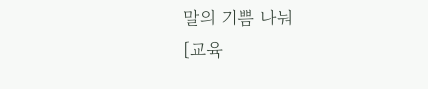말의 기쁨 나눠
[교육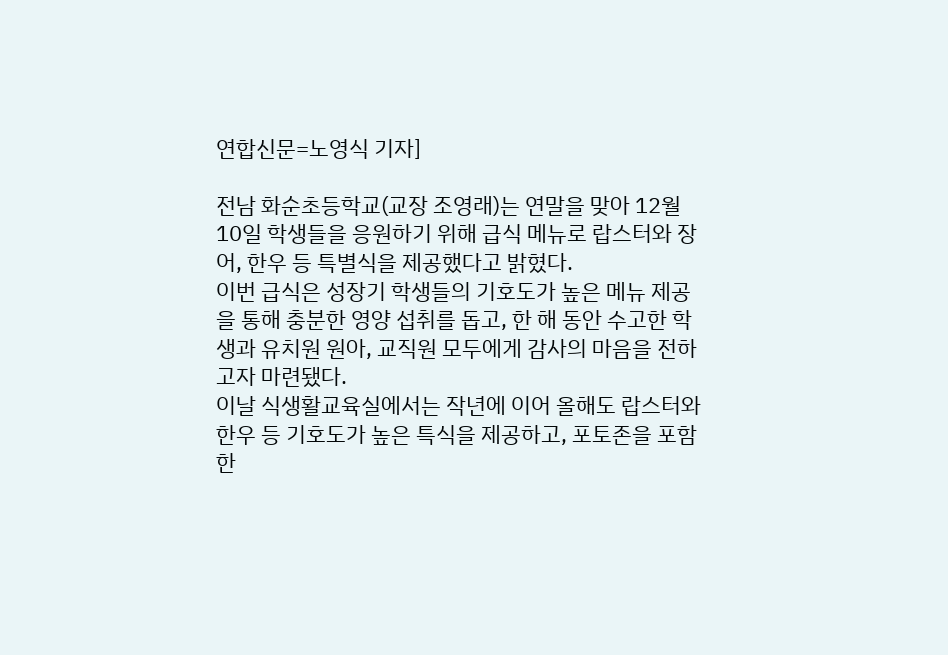연합신문=노영식 기자]

전남 화순초등학교(교장 조영래)는 연말을 맞아 12월 10일 학생들을 응원하기 위해 급식 메뉴로 랍스터와 장어, 한우 등 특별식을 제공했다고 밝혔다.
이번 급식은 성장기 학생들의 기호도가 높은 메뉴 제공을 통해 충분한 영양 섭취를 돕고, 한 해 동안 수고한 학생과 유치원 원아, 교직원 모두에게 감사의 마음을 전하고자 마련됐다.
이날 식생활교육실에서는 작년에 이어 올해도 랍스터와 한우 등 기호도가 높은 특식을 제공하고, 포토존을 포함한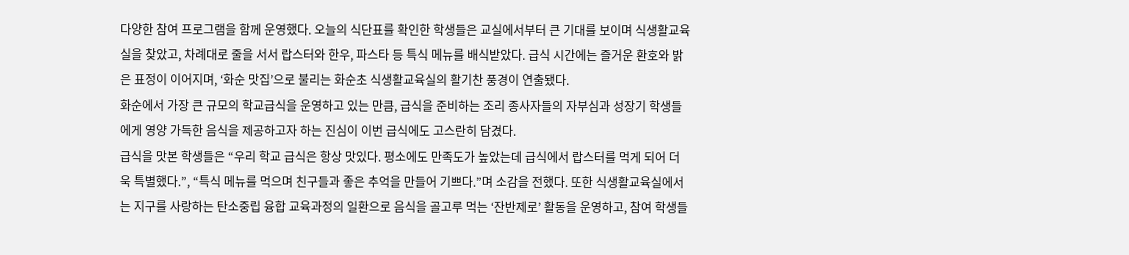다양한 참여 프로그램을 함께 운영했다. 오늘의 식단표를 확인한 학생들은 교실에서부터 큰 기대를 보이며 식생활교육실을 찾았고, 차례대로 줄을 서서 랍스터와 한우, 파스타 등 특식 메뉴를 배식받았다. 급식 시간에는 즐거운 환호와 밝은 표정이 이어지며, ‘화순 맛집’으로 불리는 화순초 식생활교육실의 활기찬 풍경이 연출됐다.
화순에서 가장 큰 규모의 학교급식을 운영하고 있는 만큼, 급식을 준비하는 조리 종사자들의 자부심과 성장기 학생들에게 영양 가득한 음식을 제공하고자 하는 진심이 이번 급식에도 고스란히 담겼다.
급식을 맛본 학생들은 “우리 학교 급식은 항상 맛있다. 평소에도 만족도가 높았는데 급식에서 랍스터를 먹게 되어 더욱 특별했다.”, “특식 메뉴를 먹으며 친구들과 좋은 추억을 만들어 기쁘다.”며 소감을 전했다. 또한 식생활교육실에서는 지구를 사랑하는 탄소중립 융합 교육과정의 일환으로 음식을 골고루 먹는 ‘잔반제로’ 활동을 운영하고, 참여 학생들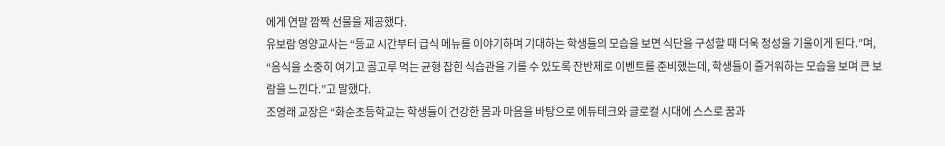에게 연말 깜짝 선물을 제공했다.
유보람 영양교사는 “등교 시간부터 급식 메뉴를 이야기하며 기대하는 학생들의 모습을 보면 식단을 구성할 때 더욱 정성을 기울이게 된다.”며, “음식을 소중히 여기고 골고루 먹는 균형 잡힌 식습관을 기를 수 있도록 잔반제로 이벤트를 준비했는데, 학생들이 즐거워하는 모습을 보며 큰 보람을 느낀다.”고 말했다.
조영래 교장은 “화순초등학교는 학생들이 건강한 몸과 마음을 바탕으로 에듀테크와 글로컬 시대에 스스로 꿈과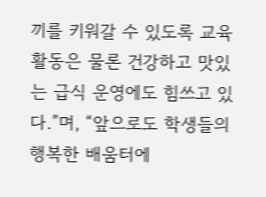끼를 키워갈 수 있도록 교육활동은 물론 건강하고 맛있는 급식 운영에도 힘쓰고 있다.”며, “앞으로도 학생들의 행복한 배움터에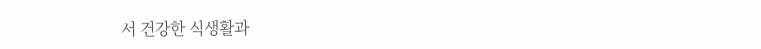서 건강한 식생활과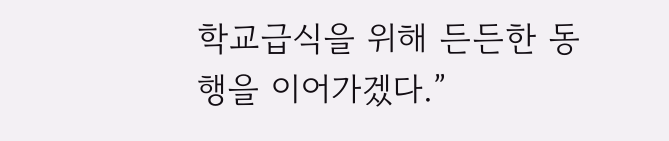학교급식을 위해 든든한 동행을 이어가겠다.”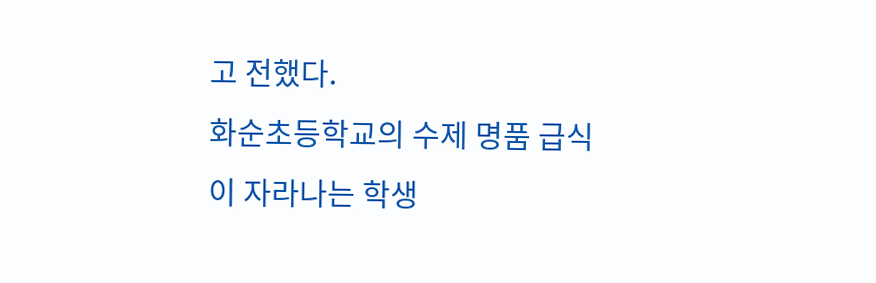고 전했다.
화순초등학교의 수제 명품 급식이 자라나는 학생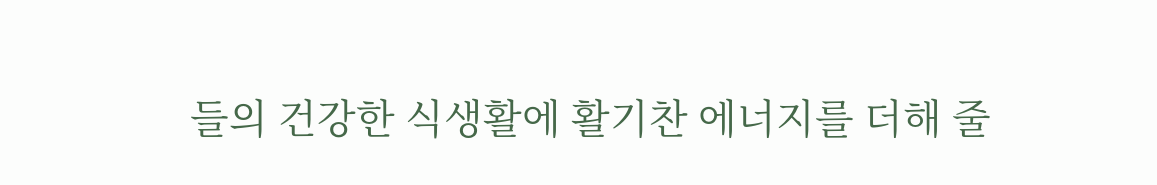들의 건강한 식생활에 활기찬 에너지를 더해 줄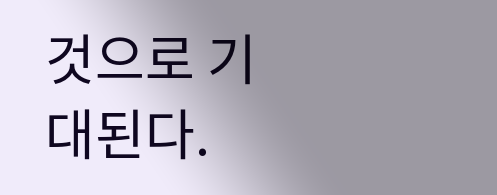것으로 기대된다.